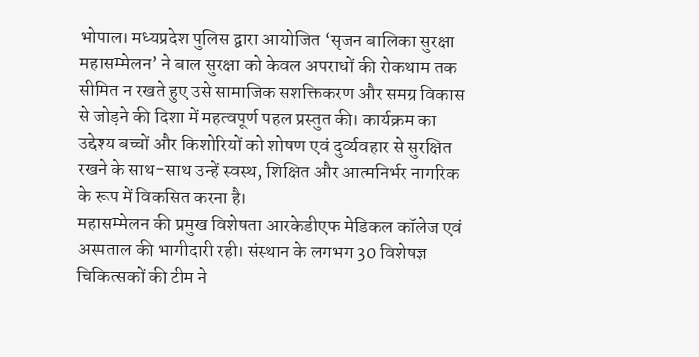भोपाल। मध्यप्रदेश पुलिस द्वारा आयोजित ‘सृजन बालिका सुरक्षा महासम्मेलन’ ने बाल सुरक्षा को केवल अपराधों की रोकथाम तक सीमित न रखते हुए उसे सामाजिक सशक्तिकरण और समग्र विकास से जोड़ने की दिशा में महत्वपूर्ण पहल प्रस्तुत की। कार्यक्रम का उद्देश्य बच्चों और किशोरियों को शोषण एवं दुर्व्यवहार से सुरक्षित रखने के साथ-साथ उन्हें स्वस्थ, शिक्षित और आत्मनिर्भर नागरिक के रूप में विकसित करना है।
महासम्मेलन की प्रमुख विशेषता आरकेडीएफ मेडिकल कॉलेज एवं अस्पताल की भागीदारी रही। संस्थान के लगभग 30 विशेषज्ञ चिकित्सकों की टीम ने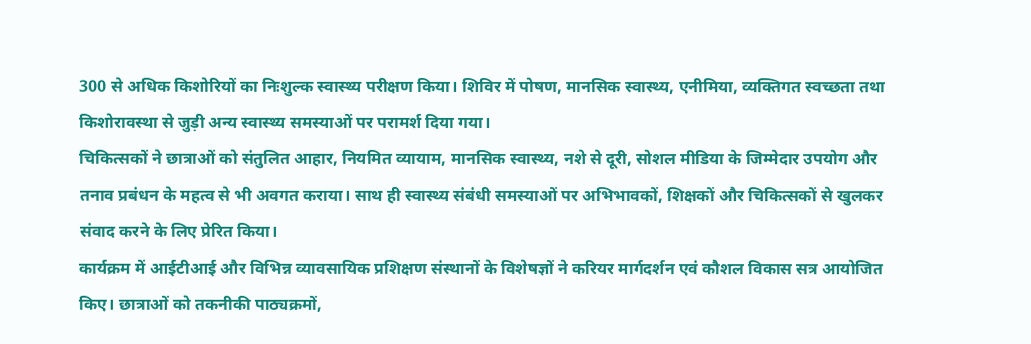300 से अधिक किशोरियों का निःशुल्क स्वास्थ्य परीक्षण किया। शिविर में पोषण, मानसिक स्वास्थ्य, एनीमिया, व्यक्तिगत स्वच्छता तथा किशोरावस्था से जुड़ी अन्य स्वास्थ्य समस्याओं पर परामर्श दिया गया।
चिकित्सकों ने छात्राओं को संतुलित आहार, नियमित व्यायाम, मानसिक स्वास्थ्य, नशे से दूरी, सोशल मीडिया के जिम्मेदार उपयोग और तनाव प्रबंधन के महत्व से भी अवगत कराया। साथ ही स्वास्थ्य संबंधी समस्याओं पर अभिभावकों, शिक्षकों और चिकित्सकों से खुलकर संवाद करने के लिए प्रेरित किया।
कार्यक्रम में आईटीआई और विभिन्न व्यावसायिक प्रशिक्षण संस्थानों के विशेषज्ञों ने करियर मार्गदर्शन एवं कौशल विकास सत्र आयोजित किए। छात्राओं को तकनीकी पाठ्यक्रमों,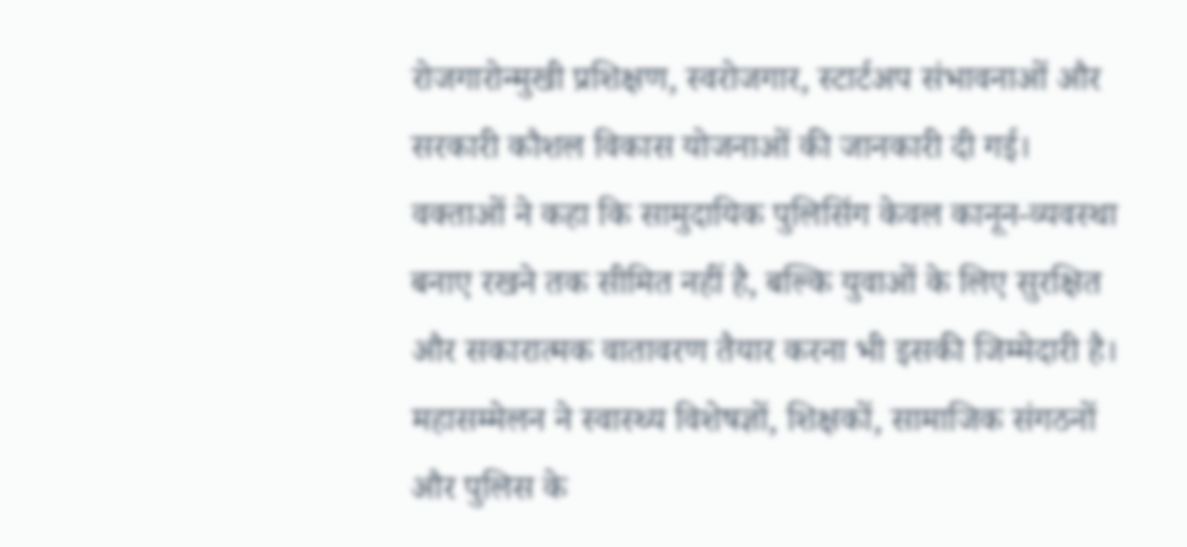रोजगारोन्मुखी प्रशिक्षण, स्वरोजगार, स्टार्टअप संभावनाओं और सरकारी कौशल विकास योजनाओं की जानकारी दी गई।
वक्ताओं ने कहा कि सामुदायिक पुलिसिंग केवल कानून-व्यवस्था बनाए रखने तक सीमित नहीं है, बल्कि युवाओं के लिए सुरक्षित और सकारात्मक वातावरण तैयार करना भी इसकी जिम्मेदारी है। महासम्मेलन ने स्वास्थ्य विशेषज्ञों, शिक्षकों, सामाजिक संगठनों और पुलिस के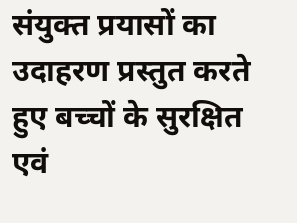संयुक्त प्रयासों का उदाहरण प्रस्तुत करते हुए बच्चों के सुरक्षित एवं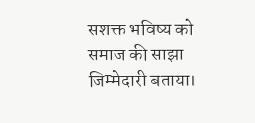सशक्त भविष्य को समाज की साझा जिम्मेदारी बताया।